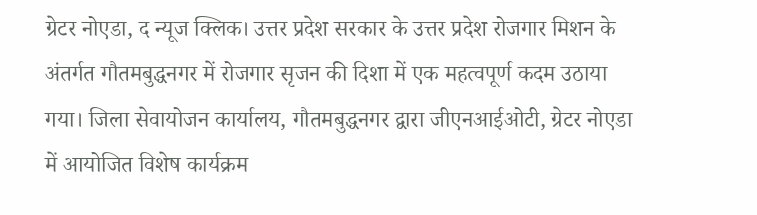ग्रेटर नोएडा, द न्यूज क्लिक। उत्तर प्रदेश सरकार के उत्तर प्रदेश रोजगार मिशन के अंतर्गत गौतमबुद्धनगर में रोजगार सृजन की दिशा में एक महत्वपूर्ण कदम उठाया गया। जिला सेवायोजन कार्यालय, गौतमबुद्धनगर द्वारा जीएनआईओटी, ग्रेटर नोएडा में आयोजित विशेष कार्यक्रम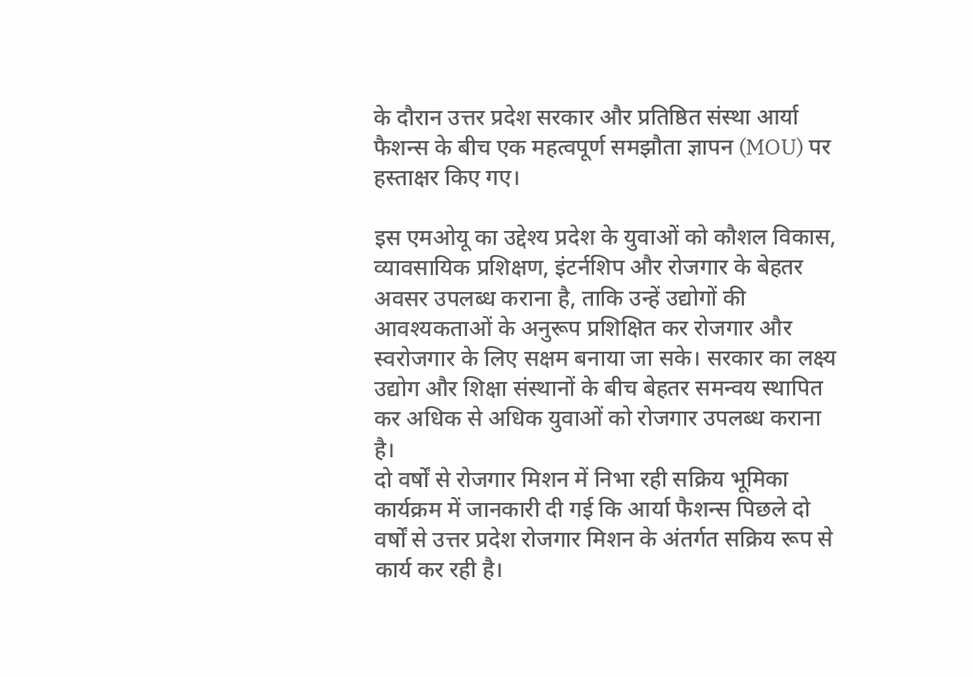के दौरान उत्तर प्रदेश सरकार और प्रतिष्ठित संस्था आर्या फैशन्स के बीच एक महत्वपूर्ण समझौता ज्ञापन (MOU) पर हस्ताक्षर किए गए।

इस एमओयू का उद्देश्य प्रदेश के युवाओं को कौशल विकास, व्यावसायिक प्रशिक्षण, इंटर्नशिप और रोजगार के बेहतर अवसर उपलब्ध कराना है, ताकि उन्हें उद्योगों की आवश्यकताओं के अनुरूप प्रशिक्षित कर रोजगार और स्वरोजगार के लिए सक्षम बनाया जा सके। सरकार का लक्ष्य उद्योग और शिक्षा संस्थानों के बीच बेहतर समन्वय स्थापित कर अधिक से अधिक युवाओं को रोजगार उपलब्ध कराना है।
दो वर्षों से रोजगार मिशन में निभा रही सक्रिय भूमिका
कार्यक्रम में जानकारी दी गई कि आर्या फैशन्स पिछले दो वर्षों से उत्तर प्रदेश रोजगार मिशन के अंतर्गत सक्रिय रूप से कार्य कर रही है।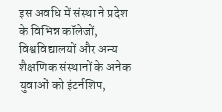इस अवधि में संस्था ने प्रदेश के विभिन्न कॉलेजों, विश्वविद्यालयों और अन्य शैक्षणिक संस्थानों के अनेक युवाओं को इंटर्नशिप,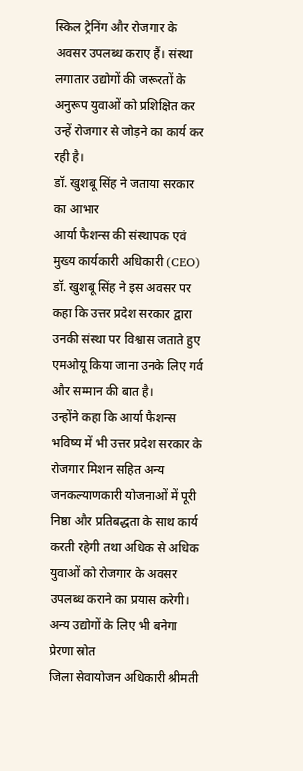स्किल ट्रेनिंग और रोजगार के अवसर उपलब्ध कराए हैं। संस्था लगातार उद्योगों की जरूरतों के अनुरूप युवाओं को प्रशिक्षित कर उन्हें रोजगार से जोड़ने का कार्य कर रही है।
डॉ. खुशबू सिंह ने जताया सरकार का आभार
आर्या फैशन्स की संस्थापक एवं मुख्य कार्यकारी अधिकारी (CEO) डॉ. खुशबू सिंह ने इस अवसर पर कहा कि उत्तर प्रदेश सरकार द्वारा उनकी संस्था पर विश्वास जताते हुए एमओयू किया जाना उनके लिए गर्व और सम्मान की बात है।
उन्होंने कहा कि आर्या फैशन्स भविष्य में भी उत्तर प्रदेश सरकार के रोजगार मिशन सहित अन्य जनकल्याणकारी योजनाओं में पूरी निष्ठा और प्रतिबद्धता के साथ कार्य करती रहेगी तथा अधिक से अधिक युवाओं को रोजगार के अवसर उपलब्ध कराने का प्रयास करेगी।
अन्य उद्योगों के लिए भी बनेगा प्रेरणा स्रोत
जिला सेवायोजन अधिकारी श्रीमती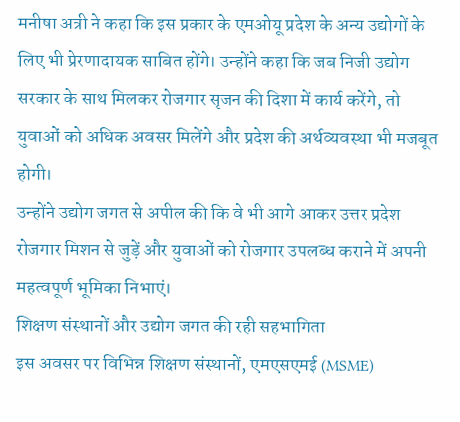मनीषा अत्री ने कहा कि इस प्रकार के एमओयू प्रदेश के अन्य उद्योगों के लिए भी प्रेरणादायक साबित होंगे। उन्होंने कहा कि जब निजी उद्योग सरकार के साथ मिलकर रोजगार सृजन की दिशा में कार्य करेंगे, तो युवाओं को अधिक अवसर मिलेंगे और प्रदेश की अर्थव्यवस्था भी मजबूत होगी।
उन्होंने उद्योग जगत से अपील की कि वे भी आगे आकर उत्तर प्रदेश रोजगार मिशन से जुड़ें और युवाओं को रोजगार उपलब्ध कराने में अपनी महत्वपूर्ण भूमिका निभाएं।
शिक्षण संस्थानों और उद्योग जगत की रही सहभागिता
इस अवसर पर विभिन्न शिक्षण संस्थानों, एमएसएमई (MSME)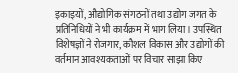इकाइयों, औद्योगिक संगठनों तथा उद्योग जगत के प्रतिनिधियों ने भी कार्यक्रम में भाग लिया। उपस्थित विशेषज्ञों ने रोजगार, कौशल विकास और उद्योगों की वर्तमान आवश्यकताओं पर विचार साझा किए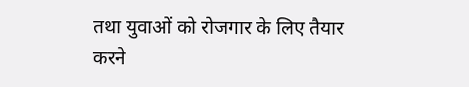तथा युवाओं को रोजगार के लिए तैयार करने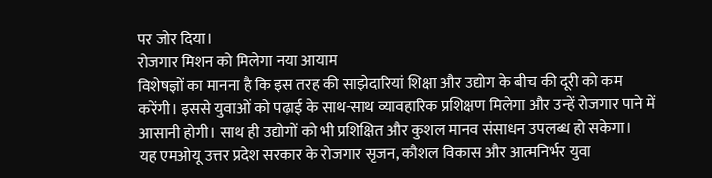पर जोर दिया।
रोजगार मिशन को मिलेगा नया आयाम
विशेषज्ञों का मानना है कि इस तरह की साझेदारियां शिक्षा और उद्योग के बीच की दूरी को कम करेंगी। इससे युवाओं को पढ़ाई के साथ-साथ व्यावहारिक प्रशिक्षण मिलेगा और उन्हें रोजगार पाने में आसानी होगी। साथ ही उद्योगों को भी प्रशिक्षित और कुशल मानव संसाधन उपलब्ध हो सकेगा।
यह एमओयू उत्तर प्रदेश सरकार के रोजगार सृजन, कौशल विकास और आत्मनिर्भर युवा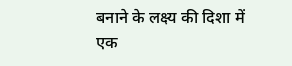बनाने के लक्ष्य की दिशा में एक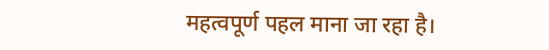महत्वपूर्ण पहल माना जा रहा है।